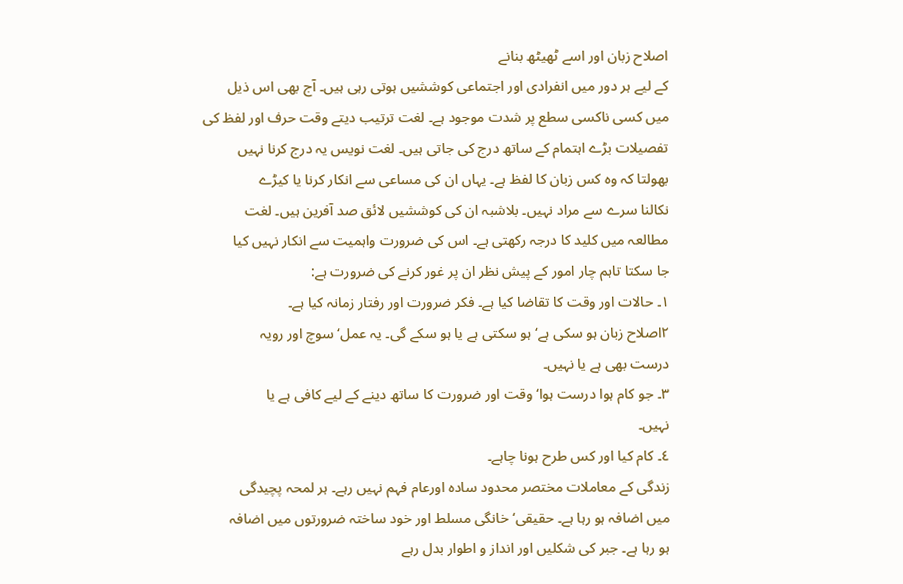اصلاح زبان اور اسے ٹھیٹھ بنانے
کے لیے ہر دور میں انفرادی اور اجتماعی کوششیں ہوتی رہی ہیں۔ آج بھی اس ذیل
میں کسی ناکسی سطع پر شدت موجود ہے۔ لغت ترتیب دیتے وقت حرف اور لفظ کی
تفصیلات بڑے اہتمام کے ساتھ درج کی جاتی ہیں۔ لغت نویس یہ درج کرنا نہیں
بھولتا کہ وہ کس زبان کا لفظ ہے۔ یہاں ان کی مساعی سے انکار کرنا یا کیڑے
نکالنا سرے سے مراد نہیں۔ بلاشبہ ان کی کوششیں لائق صد آفرین ہیں۔ لغت
مطالعہ میں کلید کا درجہ رکھتی ہے۔ اس کی ضرورت واہمیت سے انکار نہیں کیا
جا سکتا تاہم چار امور کے پیش نظر ان پر غور کرنے کی ضرورت ہے:
١۔ حالات اور وقت کا تقاضا کیا ہے۔ فکر ضرورت اور رفتار زمانہ کیا ہے۔
٢اصلاح زبان ہو سکی ہے‘ ہو سکتی ہے یا ہو سکے گی۔ یہ عمل‘ سوچ اور رویہ
درست بھی ہے یا نہیں۔
٣۔ جو کام ہوا درست ہوا‘ وقت اور ضرورت کا ساتھ دینے کے لیے کافی ہے یا
نہیں۔
٤۔ کام کیا اور کس طرح ہونا چاہے۔
زندگی کے معاملات مختصر محدود سادہ اورعام فہم نہیں رہے۔ ہر لمحہ پچیدگی
میں اضافہ ہو رہا ہے۔ حقیقی‘ خانگی مسلط اور خود ساختہ ضرورتوں میں اضافہ
ہو رہا ہے۔ جبر کی شکلیں اور انداز و اطوار بدل رہے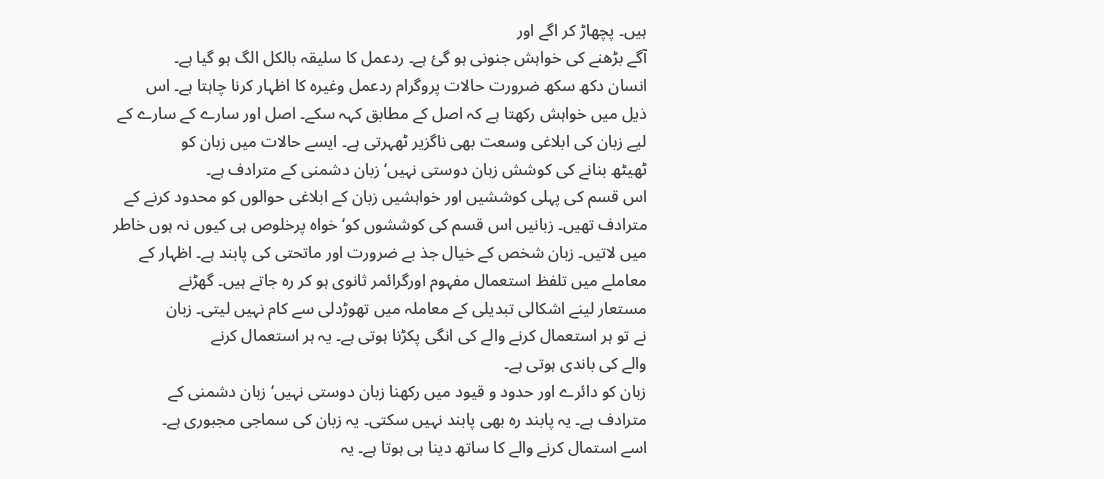ہیں۔ پچھاڑ کر اگے اور
آگے بڑھنے کی خواہش جنونی ہو گئ ہے۔ ردعمل کا سلیقہ بالکل الگ ہو گیا ہے۔
انسان دکھ سکھ ضرورت حالات پروگرام ردعمل وغیرہ کا اظہار کرنا چاہتا ہے۔ اس
ذیل میں خواہش رکھتا ہے کہ اصل کے مطابق کہہ سکے۔ اصل اور سارے کے سارے کے
لیے زبان کی ابلاغی وسعت بھی ناگزیر ٹھہرتی ہے۔ ایسے حالات میں زبان کو
ٹھیٹھ بنانے کی کوشش زبان دوستی نہیں‘ زبان دشمنی کے مترادف ہے۔
اس قسم کی پہلی کوششیں اور خواہشیں زبان کے ابلاغی حوالوں کو محدود کرنے کے
مترادف تھیں۔ زبانیں اس قسم کی کوششوں کو‘ خواہ پرخلوص ہی کیوں نہ ہوں خاطر
میں لاتیں۔ زبان شخص کے خیال جذ بے ضرورت اور ماتحتی کی پابند ہے۔ اظہار کے
معاملے میں تلفظ استعمال مفہوم اورگرائمر ثانوی ہو کر رہ جاتے ہیں۔ گھڑنے
مستعار لینے اشکالی تبدیلی کے معاملہ میں تھوڑدلی سے کام نہیں لیتی۔ زبان
نے تو ہر استعمال کرنے والے کی انگی پکڑنا ہوتی ہے۔ یہ ہر استعمال کرنے
والے کی باندی ہوتی ہے۔
زبان کو دائرے اور حدود و قیود میں رکھنا زبان دوستی نہیں‘ زبان دشمنی کے
مترادف ہے۔ یہ پابند رہ بھی پابند نہیں سکتی۔ یہ زبان کی سماجی مجبوری ہے۔
اسے استمال کرنے والے کا ساتھ دینا ہی ہوتا ہے۔ یہ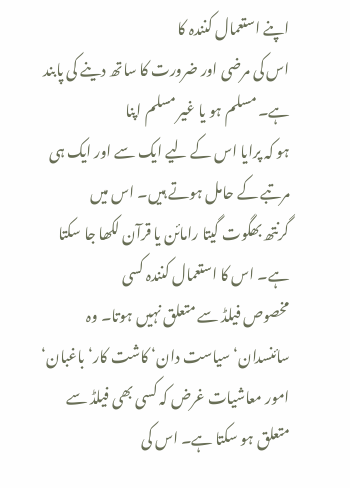اپنے استعمال کنندہ کا
اس کی مرضی اور ضرورت کا ساتھ دینے کی پابند ہے۔ مسلم ہو یا غیر مسلم اپنا
ہو کہ پرایا اس کے لیے ایک سے اور ایک ہی مرتبے کے حامل ہوتے ہیں۔ اس میں
گرنتھ بھگوت گیتا رامائن یا قرآن لکھا جا سکتا ہے۔ اس کا استعمال کنندہ کسی
مخصوص فیلڈ سے متعلق نہیں ہوتا۔ وہ سائنسدان‘ سیاست دان‘ کاشت کار‘ باغبان‘
امور معاشیات غرض کہ کسی بھی فیلڈ سے متعلق ہو سکتا ہے۔ اس کی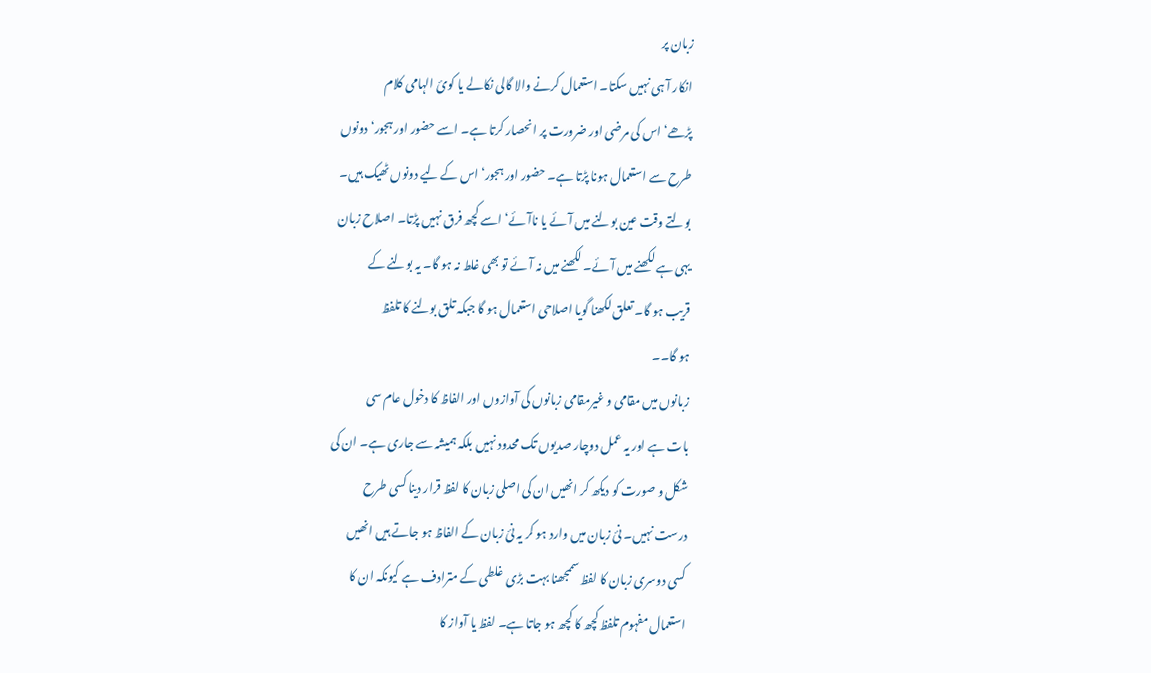زبان پر
انکار آ ہی نہیں سکتا۔ استعمال کرنے والا گالی نکالے یا کوئ الہامی کلام
پڑھے‘ اس کی مرضی اور ضرورت پر انحصار کرتا ہے۔ اسے حضور اور ہجور‘ دونوں
طرح سے استعمال ہونا پڑتا ہے۔ حضور اور ہجور‘ اس کے لیے دونوں ٹھیک ہیں۔
بولتے وقت عین بولنے میں آئے یا ناآئے‘ اسے کچھ فرق نہیں پڑتا۔ اصلاح زبان
یہی ہے لکھنے میں آئے۔ لکھنے میں نہ آئے تو بھی غلط نہ ہو گا۔ یہ بولنے کے
قریب ہو گا۔ تعلق لکھنا گویا اصلاحی استعمال ہو گا جبکہ تلق بولنے کا تلفظ
ہو گا۔۔
زبانوں میں مقامی و غیرمقامی زبانوں کی آوازوں اور الفاظ کا دخول عام سی
بات ہے اور یہ عمل دوچار صدیوں تک محدود نہیں بلکہ ہمیشہ سے جاری ہے۔ ان کی
شکل و صورت کو دیکھ کر انھیں ان کی اصلی زبان کا لفظ قرار دینا کسی طرح
درست نہیں۔ نئ زبان میں وارد ہو کر یہ نئ زبان کے الفاظ ہو جاتے ہیں انھیں
کسی دوسری زبان کا لفظ سممجھنا بہت بڑی غلطی کے مترادف ہے کیونکہ ان کا
استعمال مفہوم تلفظ کچھ کا کچھ ہو جاتا ہے۔ لفظ یا آواز کا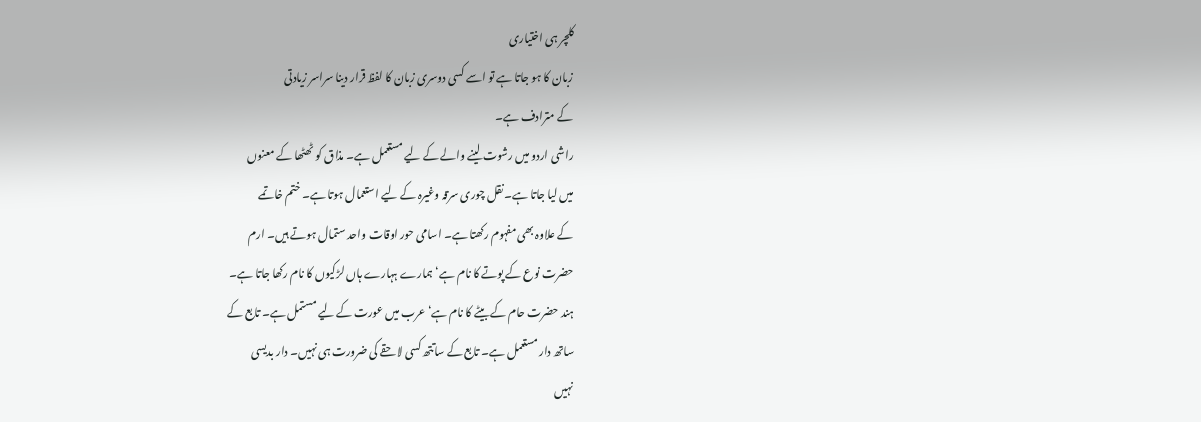کلچر ہی اختیاری
زبان کا ہو جاتا ہے تو اسے کسی دوسری زبان کا لفظ قرار دینا سراسر زیادتی
کے مترادف ہے۔
راشی اردو میں رشوت لینے والے کے لیے مستعمل ہے۔ مذاق کو ٹھٹھا کے معنوں
میں لیا جاتا ہے۔ نقل چوری سرقہ وغیرہ کے لیے استعمال ہوتا ہے۔ ختم خاتمے
کے علاوہ بھی مفہوم رکھتا ہے۔ اسامی حور اوقات واحد ستمال ہوتے ہیں۔ ارم
حضرت نوع کے پوتے کا نام ہے‘ ہمارے ہہارے ہاں لڑکیوں کا نام رکھا جاتا ہے۔
ہند حضرت حام کے بیٹے کا نام ہے‘ عرب میں عورت کے لیے مستمل ہے۔ تابع کے
ساتھ دار مستعمل ہے۔ تابع کے ساتتھ کسی لاحقے کی ضرورت ہی نہیں۔ دار بدیسی
نہیں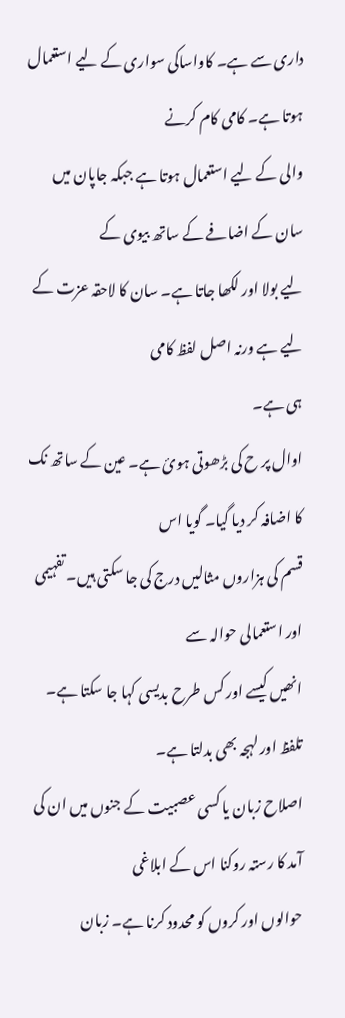داری سے ہے۔ کاواساکی سواری کے لیے استعمال ہوتا ہے۔ کامی کام کرنے
والی کے لیے استعمال ہوتا ہے جبکہ جاپان میں سان کے اضافے کے ساتھ بیوی کے
لیے بولا اور لکھا جاتا ہے۔ سان کا لاحقہ عزت کے لیے ہے ورنہ اصل لفظ کامی
ہی ہے۔
اوال پر ح کی بڑھوتی ہوئ ہے۔ عین کے ساتھ نک کا اضافہ کر دیا گیا۔ گویا اس
قسم کی ہزاروں مثالیں درج کی جا سکتی ہیں۔ تفہیمی اور استعمالی حوالہ سے
انھیں کیسے اور کس طرح بدیسی کہا جا سکتا ہے۔
تلفظ اور لہجہ بھی بدلتا ہے۔
اصلاح زبان یا کسی عصبیت کے جنوں میں ان کی آمد کا رستہ روکنا اس کے ابلاغی
حوالوں اور کروں کو محدود کرنا ہے۔ زبان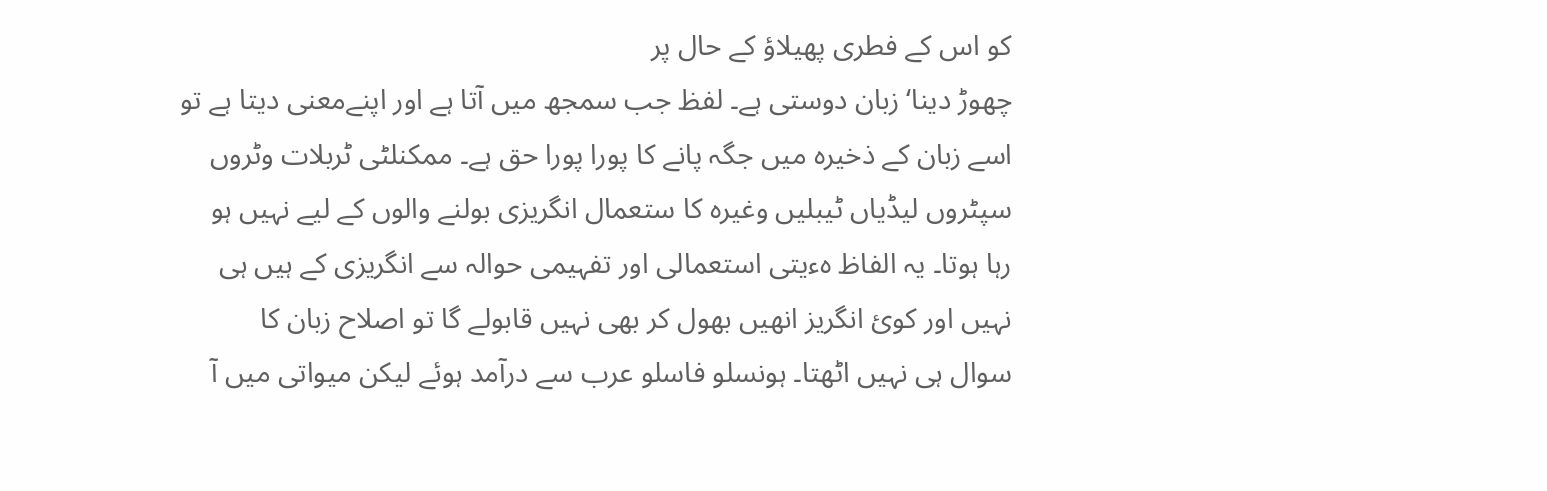کو اس کے فطری پھیلاؤ کے حال پر
چھوڑ دینا‘ زبان دوستی ہے۔ لفظ جب سمجھ میں آتا ہے اور اپنےمعنی دیتا ہے تو
اسے زبان کے ذخیرہ میں جگہ پانے کا پورا پورا حق ہے۔ ممکنلٹی ٹربلات وٹروں
سپٹروں لیڈیاں ٹیبلیں وغیرہ کا ستعمال انگریزی بولنے والوں کے لیے نہیں ہو
رہا ہوتا۔ یہ الفاظ ہءیتی استعمالی اور تفہیمی حوالہ سے انگریزی کے ہیں ہی
نہیں اور کوئ انگریز انھیں بھول کر بھی نہیں قابولے گا تو اصلاح زبان کا
سوال ہی نہیں اٹھتا۔ ہونسلو فاسلو عرب سے درآمد ہوئے لیکن میواتی میں آ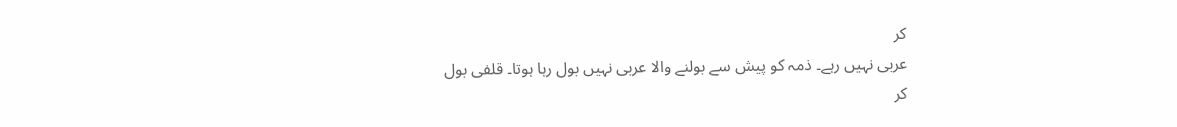کر
عربی نہیں رہے۔ ذمہ کو پیش سے بولنے والا عربی نہیں بول رہا ہوتا۔ قلفی بول
کر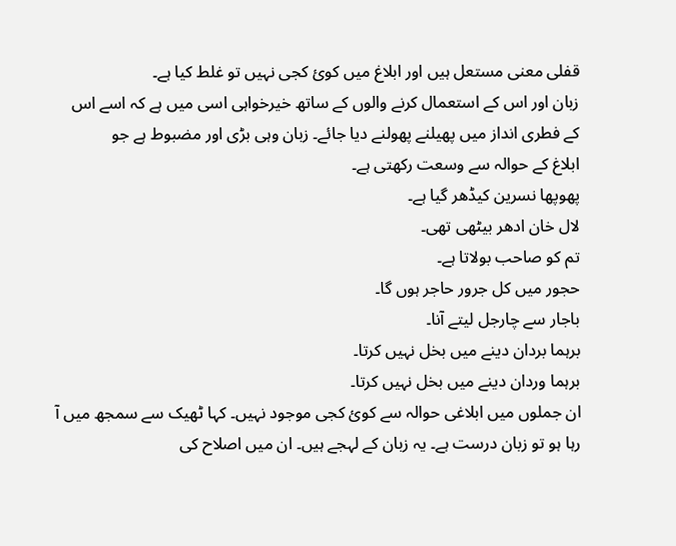قفلی معنی مستعل ہیں اور ابلاغ میں کوئ کجی نہیں تو غلط کیا ہے۔
زبان اور اس کے استعمال کرنے والوں کے ساتھ خیرخواہی اسی میں ہے کہ اسے اس
کے فطری انداز میں پھیلنے پھولنے دیا جائے۔ زبان وہی بڑی اور مضبوط ہے جو
ابلاغ کے حوالہ سے وسعت رکھتی ہے۔
پھوپھا نسرین کیڈھر گیا ہے۔
لال خان ادھر بیٹھی تھی۔
تم کو صاحب بولاتا ہے۔
حجور میں کل جرور حاجر ہوں گا۔
باجار سے چارجل لیتے آنا۔
برہما بردان دینے میں بخل نہیں کرتا۔
برہما وردان دینے میں بخل نہیں کرتا۔
ان جملوں میں ابلاغی حوالہ سے کوئ کجی موجود نہیں۔ کہا ٹھیک سے سمجھ میں آ
رہا ہو تو زبان درست ہے۔ یہ زبان کے لہجے ہیں۔ ان میں اصلاح کی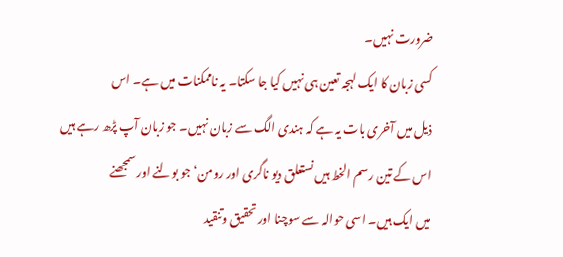ضرورت نہیں۔
کسی زبان کا ایک لہجہ تعین ہی نہیں کیا جا سکتا۔ یہ ناممکنات میں ہے۔ اس
ذیل میں آخری بات یہ ہے کہ ہندی الگ سے زبان نہیں۔ جو زبان آپ پڑھ رہے ہیں
اس کے تین رسم الخط ہیں نستعلق دیو ناگری اور رومن‘ جو بولنے اور سمجھنے
میں ایک ہیں۔ اسی حوالہ سے سوچنا اور تحقیق وتنقید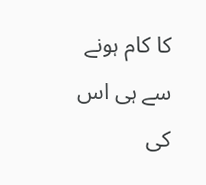کا کام ہونے سے ہی اس کی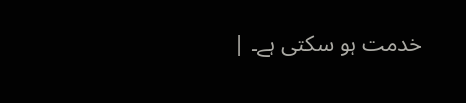خدمت ہو سکتی ہے۔ |